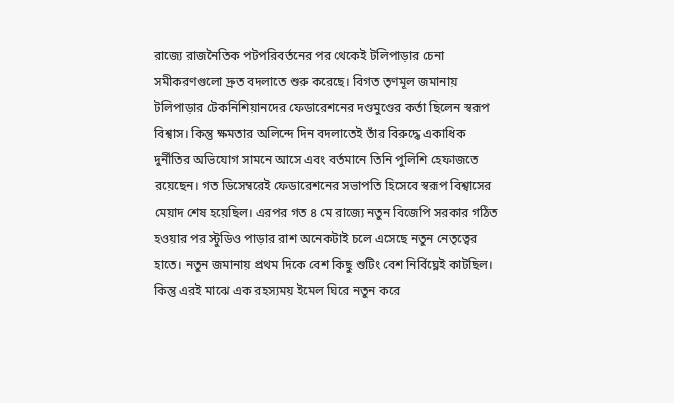রাজ্যে রাজনৈতিক পটপরিবর্তনের পর থেকেই টলিপাড়ার চেনা সমীকরণগুলো দ্রুত বদলাতে শুরু করেছে। বিগত তৃণমূল জমানায় টলিপাড়ার টেকনিশিয়ানদের ফেডারেশনের দণ্ডমুণ্ডের কর্তা ছিলেন স্বরূপ বিশ্বাস। কিন্তু ক্ষমতার অলিন্দে দিন বদলাতেই তাঁর বিরুদ্ধে একাধিক দুর্নীতির অভিযোগ সামনে আসে এবং বর্তমানে তিনি পুলিশি হেফাজতে রয়েছেন। গত ডিসেম্বরেই ফেডারেশনের সভাপতি হিসেবে স্বরূপ বিশ্বাসের মেয়াদ শেষ হয়েছিল। এরপর গত ৪ মে রাজ্যে নতুন বিজেপি সরকার গঠিত হওয়ার পর স্টুডিও পাড়ার রাশ অনেকটাই চলে এসেছে নতুন নেতৃত্বের হাতে। নতুন জমানায় প্রথম দিকে বেশ কিছু শুটিং বেশ নির্বিঘ্নেই কাটছিল। কিন্তু এরই মাঝে এক রহস্যময় ইমেল ঘিরে নতুন করে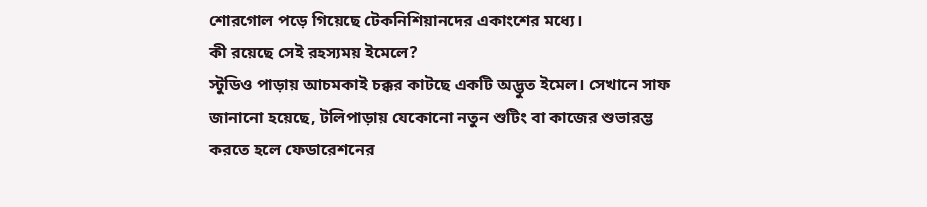শোরগোল পড়ে গিয়েছে টেকনিশিয়ানদের একাংশের মধ্যে।
কী রয়েছে সেই রহস্যময় ইমেলে?
স্টুডিও পাড়ায় আচমকাই চক্কর কাটছে একটি অদ্ভুত ইমেল। সেখানে সাফ জানানো হয়েছে, টলিপাড়ায় যেকোনো নতুন শুটিং বা কাজের শুভারম্ভ করতে হলে ফেডারেশনের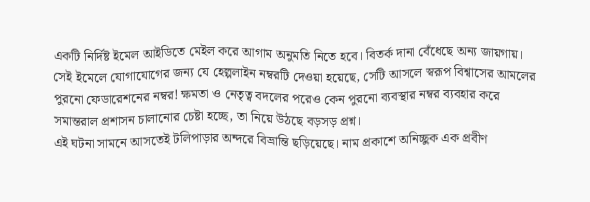একটি নির্দিষ্ট ইমেল আইডিতে মেইল করে আগাম অনুমতি নিতে হবে। বিতর্ক দানা বেঁধেছে অন্য জায়গায়। সেই ইমেলে যোগাযোগের জন্য যে হেল্পলাইন নম্বরটি দেওয়া হয়েছে, সেটি আসলে স্বরূপ বিশ্বাসের আমলের পুরনো ফেডারেশনের নম্বর! ক্ষমতা ও নেতৃত্ব বদলের পরেও কেন পুরনো ব্যবস্থার নম্বর ব্যবহার করে সমান্তরাল প্রশাসন চালানোর চেষ্টা হচ্ছে, তা নিয়ে উঠছে বড়সড় প্রশ্ন।
এই ঘটনা সামনে আসতেই টলিপাড়ার অন্দরে বিভ্রান্তি ছড়িয়েছে। নাম প্রকাশে অনিচ্ছুক এক প্রবীণ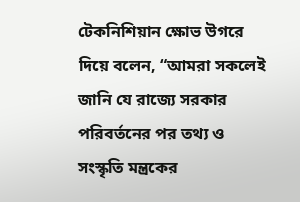টেকনিশিয়ান ক্ষোভ উগরে দিয়ে বলেন, “আমরা সকলেই জানি যে রাজ্যে সরকার পরিবর্তনের পর তথ্য ও সংস্কৃতি মন্ত্রকের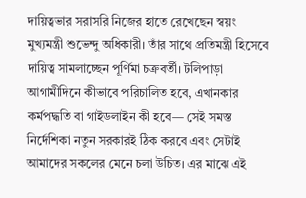দায়িত্বভার সরাসরি নিজের হাতে রেখেছেন স্বয়ং মুখ্যমন্ত্রী শুভেন্দু অধিকারী। তাঁর সাথে প্রতিমন্ত্রী হিসেবে দায়িত্ব সামলাচ্ছেন পূর্ণিমা চক্রবর্তী। টলিপাড়া আগামীদিনে কীভাবে পরিচালিত হবে, এখানকার কর্মপদ্ধতি বা গাইডলাইন কী হবে— সেই সমস্ত নির্দেশিকা নতুন সরকারই ঠিক করবে এবং সেটাই আমাদের সকলের মেনে চলা উচিত। এর মাঝে এই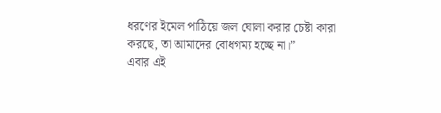ধরণের ইমেল পাঠিয়ে জল ঘোলা করার চেষ্টা কারা করছে, তা আমাদের বোধগম্য হচ্ছে না।”
এবার এই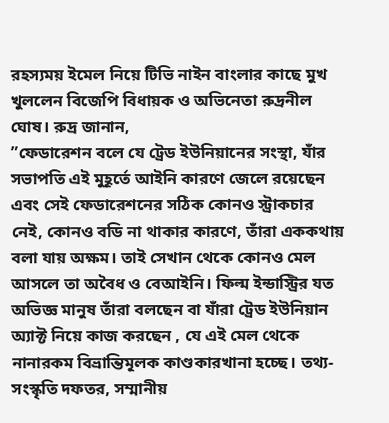রহস্যময় ইমেল নিয়ে টিভি নাইন বাংলার কাছে মুখ খুললেন বিজেপি বিধায়ক ও অভিনেতা রুদ্রনীল ঘোষ। রুদ্র জানান,
”ফেডারেশন বলে যে ট্রেড ইউনিয়ানের সংস্থা, যাঁর সভাপতি এই মুহূর্তে আইনি কারণে জেলে রয়েছেন এবং সেই ফেডারেশনের সঠিক কোনও স্ট্রাকচার নেই, কোনও বডি না থাকার কারণে, তাঁরা এককথায় বলা যায় অক্ষম। তাই সেখান থেকে কোনও মেল আসলে তা অবৈধ ও বেআইনি। ফিল্ম ইন্ডাস্ট্রির যত অভিজ্ঞ মানুষ তাঁরা বলছেন বা যাঁরা ট্রেড ইউনিয়ান অ্যাক্ট নিয়ে কাজ করছেন , যে এই মেল থেকে নানারকম বিভ্রান্তিমূলক কাণ্ডকারখানা হচ্ছে। তথ্য-সংস্কৃতি দফতর, সম্মানীয়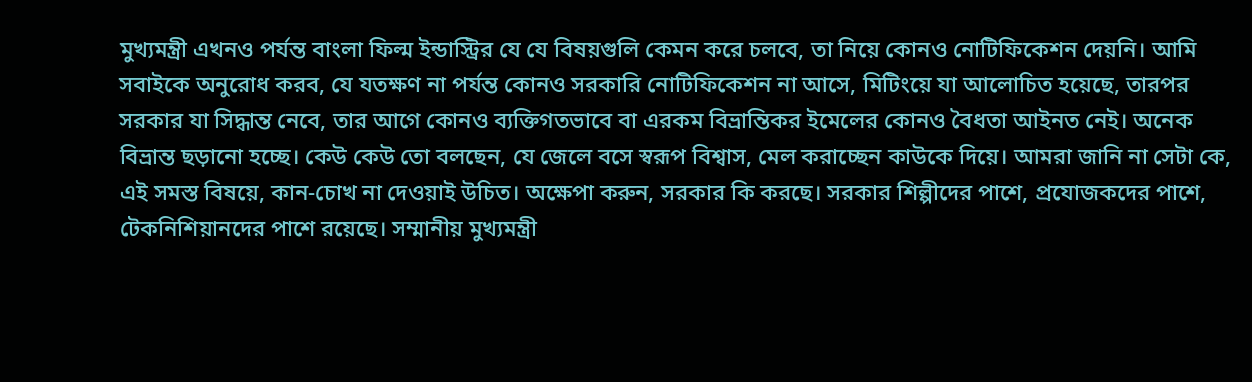মুখ্যমন্ত্রী এখনও পর্যন্ত বাংলা ফিল্ম ইন্ডাস্ট্রির যে যে বিষয়গুলি কেমন করে চলবে, তা নিয়ে কোনও নোটিফিকেশন দেয়নি। আমি সবাইকে অনুরোধ করব, যে যতক্ষণ না পর্যন্ত কোনও সরকারি নোটিফিকেশন না আসে, মিটিংয়ে যা আলোচিত হয়েছে, তারপর সরকার যা সিদ্ধান্ত নেবে, তার আগে কোনও ব্যক্তিগতভাবে বা এরকম বিভ্রান্তিকর ইমেলের কোনও বৈধতা আইনত নেই। অনেক বিভ্রান্ত ছড়ানো হচ্ছে। কেউ কেউ তো বলছেন, যে জেলে বসে স্বরূপ বিশ্বাস, মেল করাচ্ছেন কাউকে দিয়ে। আমরা জানি না সেটা কে, এই সমস্ত বিষয়ে, কান-চোখ না দেওয়াই উচিত। অক্ষেপা করুন, সরকার কি করছে। সরকার শিল্পীদের পাশে, প্রযোজকদের পাশে, টেকনিশিয়ানদের পাশে রয়েছে। সম্মানীয় মুখ্যমন্ত্রী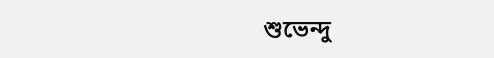শুভেন্দু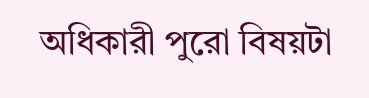অধিকারী পুরো বিষয়টা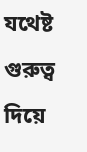যথেষ্ট গুরুত্ব দিয়ে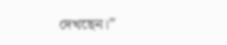দেখছেন।”